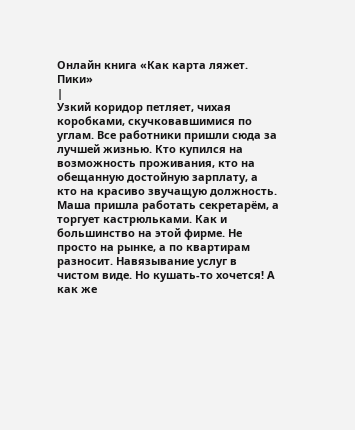Онлайн книга «Как карта ляжет. Пики»
|
Узкий коридор петляет, чихая коробками, скучковавшимися по углам. Все работники пришли сюда за лучшей жизнью. Кто купился на возможность проживания, кто на обещанную достойную зарплату, а кто на красиво звучащую должность. Маша пришла работать секретарём, а торгует кастрюльками. Как и большинство на этой фирме. Не просто на рынке, а по квартирам разносит. Навязывание услуг в чистом виде. Но кушать-то хочется! А как же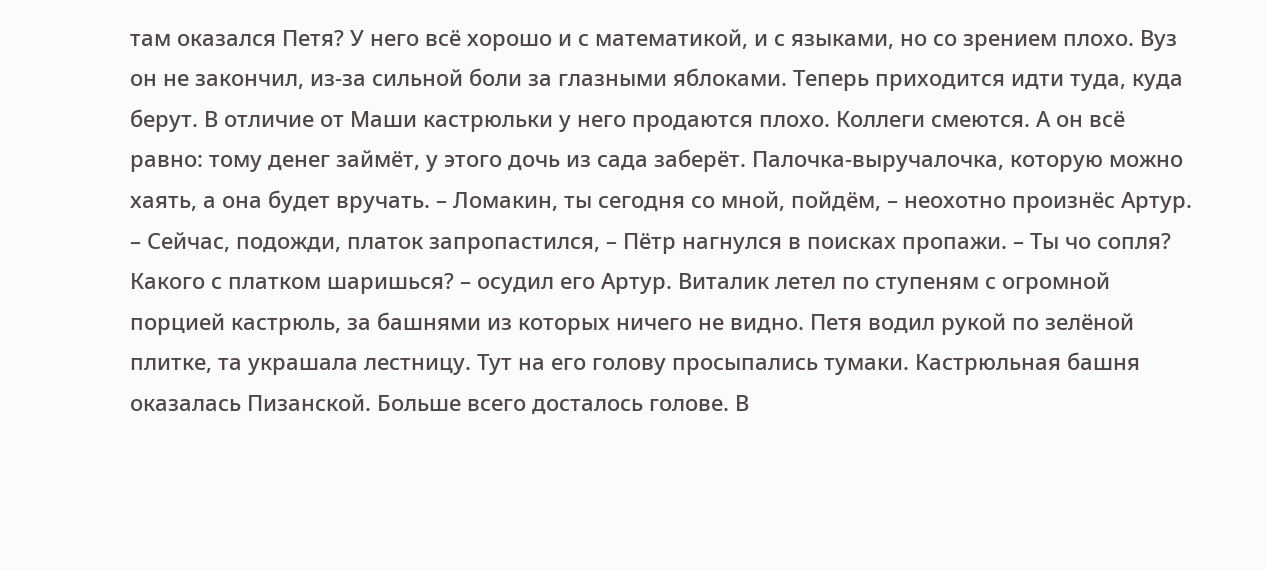там оказался Петя? У него всё хорошо и с математикой, и с языками, но со зрением плохо. Вуз он не закончил, из-за сильной боли за глазными яблоками. Теперь приходится идти туда, куда берут. В отличие от Маши кастрюльки у него продаются плохо. Коллеги смеются. А он всё равно: тому денег займёт, у этого дочь из сада заберёт. Палочка-выручалочка, которую можно хаять, а она будет вручать. – Ломакин, ты сегодня со мной, пойдём, – неохотно произнёс Артур. – Сейчас, подожди, платок запропастился, – Пётр нагнулся в поисках пропажи. – Ты чо сопля? Какого с платком шаришься? – осудил его Артур. Виталик летел по ступеням с огромной порцией кастрюль, за башнями из которых ничего не видно. Петя водил рукой по зелёной плитке, та украшала лестницу. Тут на его голову просыпались тумаки. Кастрюльная башня оказалась Пизанской. Больше всего досталось голове. В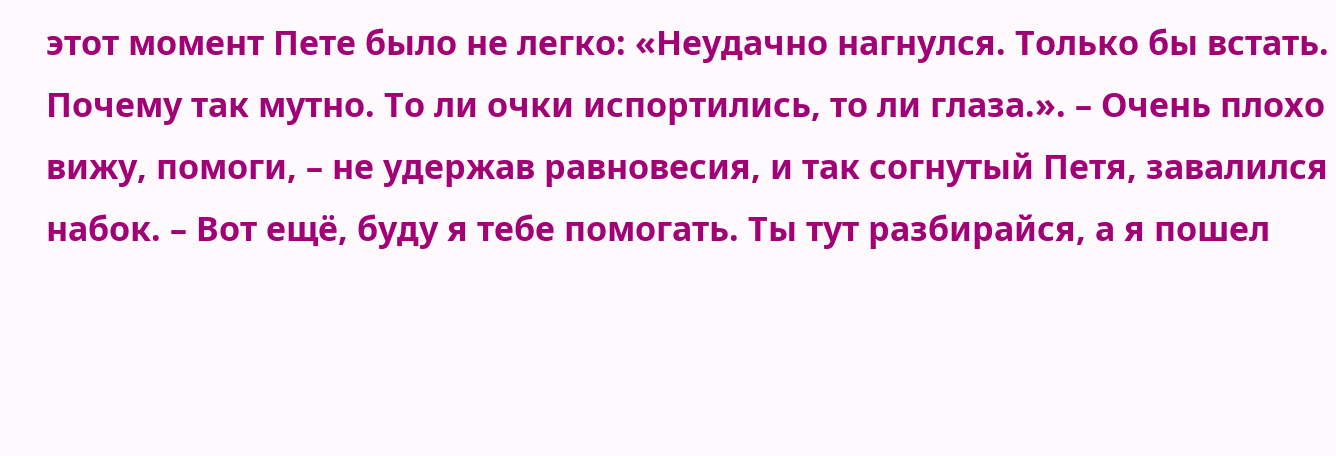этот момент Пете было не легко: «Неудачно нагнулся. Только бы встать. Почему так мутно. То ли очки испортились, то ли глаза.». – Очень плохо вижу, помоги, – не удержав равновесия, и так согнутый Петя, завалился набок. – Вот ещё, буду я тебе помогать. Ты тут разбирайся, а я пошел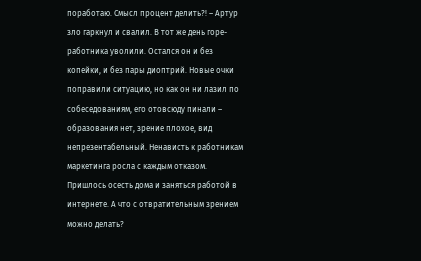поработаю. Смысл процент делить?! – Артур зло гаркнул и свалил. В тот же день горе-работника уволили. Остался он и без копейки, и без пары диоптрий. Новые очки поправили ситуацию, но как он ни лазил по собеседованиям, его отовсюду пинали – образования нет, зрение плохое, вид непрезентабельный. Ненависть к работникам маркетинга росла с каждым отказом. Пришлось осесть дома и заняться работой в интернете. А что с отвратительным зрением можно делать?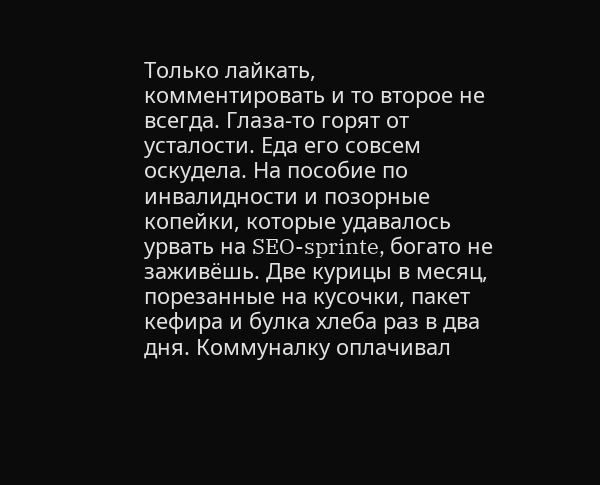Только лайкать, комментировать и то второе не всегда. Глаза-то горят от усталости. Еда его совсем оскудела. На пособие по инвалидности и позорные копейки, которые удавалось урвать на SEO-sprinte, богато не заживёшь. Две курицы в месяц, порезанные на кусочки, пакет кефира и булка хлеба раз в два дня. Коммуналку оплачивал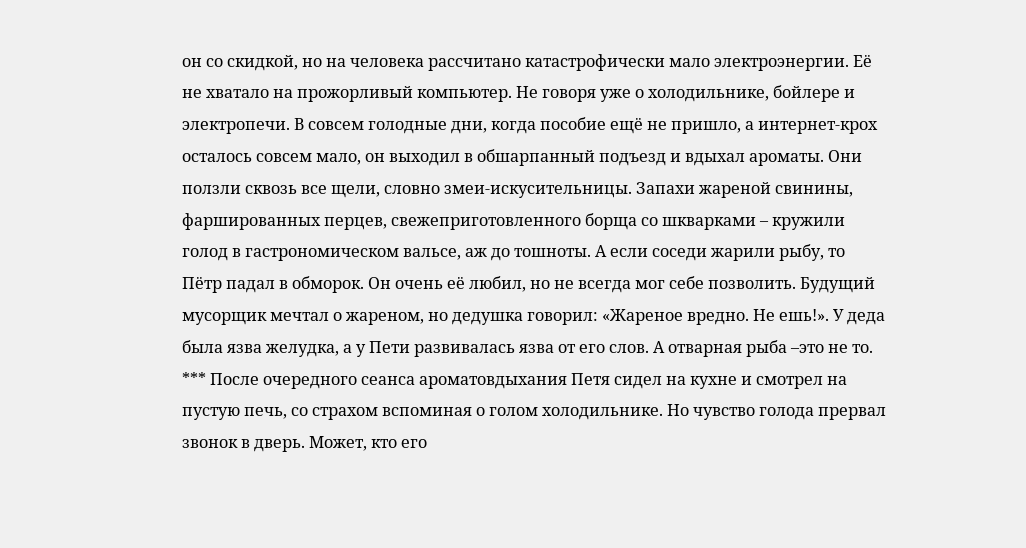он со скидкой, но на человека рассчитано катастрофически мало электроэнергии. Её не хватало на прожорливый компьютер. Не говоря уже о холодильнике, бойлере и электропечи. В совсем голодные дни, когда пособие ещё не пришло, а интернет-крох осталось совсем мало, он выходил в обшарпанный подъезд и вдыхал ароматы. Они ползли сквозь все щели, словно змеи-искусительницы. Запахи жареной свинины, фаршированных перцев, свежеприготовленного борща со шкварками – кружили голод в гастрономическом вальсе, аж до тошноты. А если соседи жарили рыбу, то Пётр падал в обморок. Он очень её любил, но не всегда мог себе позволить. Будущий мусорщик мечтал о жареном, но дедушка говорил: «Жареное вредно. Не ешь!». У деда была язва желудка, а у Пети развивалась язва от его слов. А отварная рыба –это не то. *** После очередного сеанса ароматовдыхания Петя сидел на кухне и смотрел на пустую печь, со страхом вспоминая о голом холодильнике. Но чувство голода прервал звонок в дверь. Может, кто его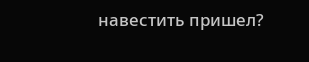навестить пришел?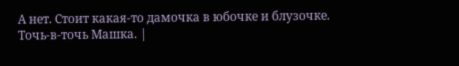А нет. Стоит какая-то дамочка в юбочке и блузочке. Точь-в-точь Машка. |